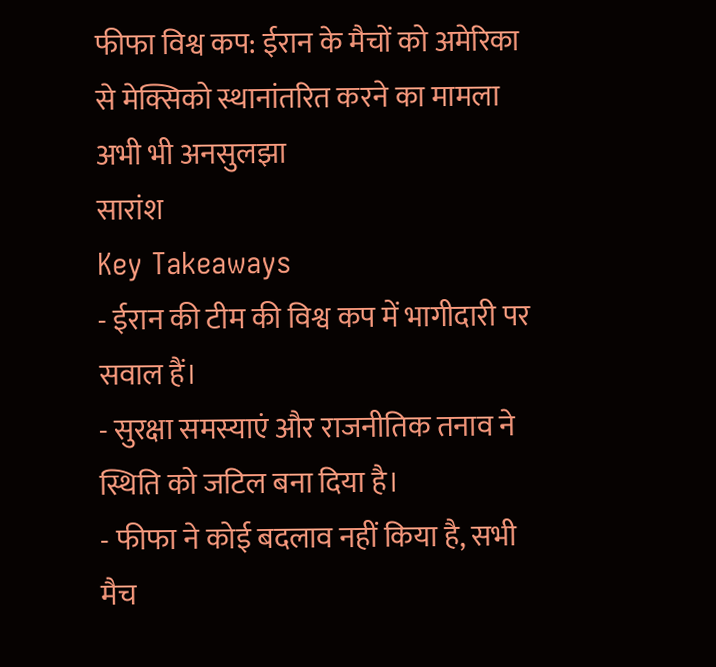फीफा विश्व कप: ईरान के मैचों को अमेरिका से मेक्सिको स्थानांतरित करने का मामला अभी भी अनसुलझा
सारांश
Key Takeaways
- ईरान की टीम की विश्व कप में भागीदारी पर सवाल हैं।
- सुरक्षा समस्याएं और राजनीतिक तनाव ने स्थिति को जटिल बना दिया है।
- फीफा ने कोई बदलाव नहीं किया है, सभी मैच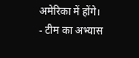अमेरिका में होंगे।
- टीम का अभ्यास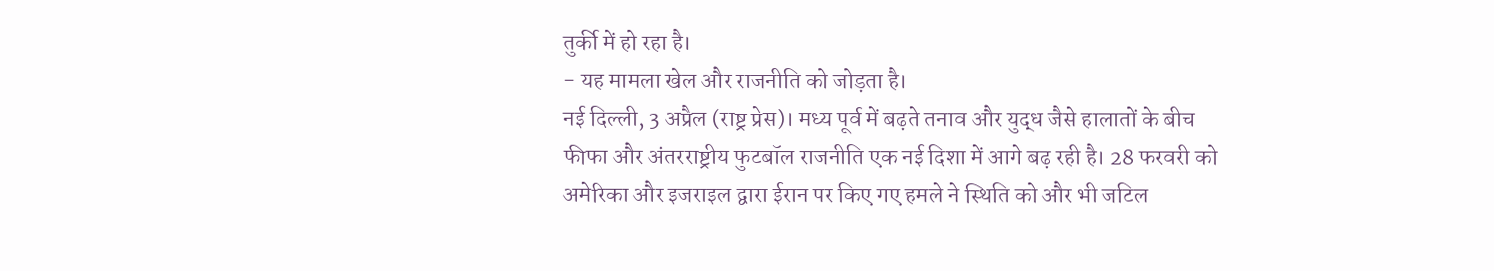तुर्की में हो रहा है।
- यह मामला खेल और राजनीति को जोड़ता है।
नई दिल्ली, 3 अप्रैल (राष्ट्र प्रेस)। मध्य पूर्व में बढ़ते तनाव और युद्ध जैसे हालातों के बीच फीफा और अंतरराष्ट्रीय फुटबॉल राजनीति एक नई दिशा में आगे बढ़ रही है। 28 फरवरी को अमेरिका और इजराइल द्वारा ईरान पर किए गए हमले ने स्थिति को और भी जटिल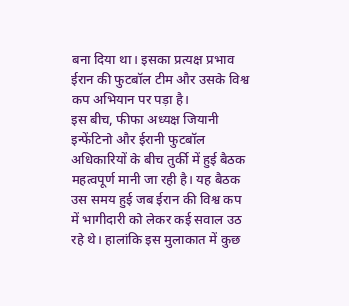बना दिया था। इसका प्रत्यक्ष प्रभाव ईरान की फुटबॉल टीम और उसके विश्व कप अभियान पर पड़ा है।
इस बीच, फीफा अध्यक्ष जियानी इन्फेंटिनो और ईरानी फुटबॉल अधिकारियों के बीच तुर्की में हुई बैठक महत्वपूर्ण मानी जा रही है। यह बैठक उस समय हुई जब ईरान की विश्व कप में भागीदारी को लेकर कई सवाल उठ रहे थे। हालांकि इस मुलाकात में कुछ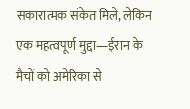सकारात्मक संकेत मिले, लेकिन एक महत्वपूर्ण मुद्दा—ईरान के मैचों को अमेरिका से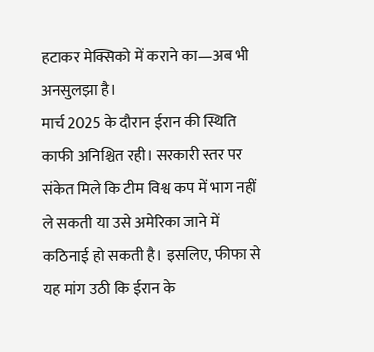हटाकर मेक्सिको में कराने का—अब भी अनसुलझा है।
मार्च 2025 के दौरान ईरान की स्थिति काफी अनिश्चित रही। सरकारी स्तर पर संकेत मिले कि टीम विश्व कप में भाग नहीं ले सकती या उसे अमेरिका जाने में कठिनाई हो सकती है। इसलिए, फीफा से यह मांग उठी कि ईरान के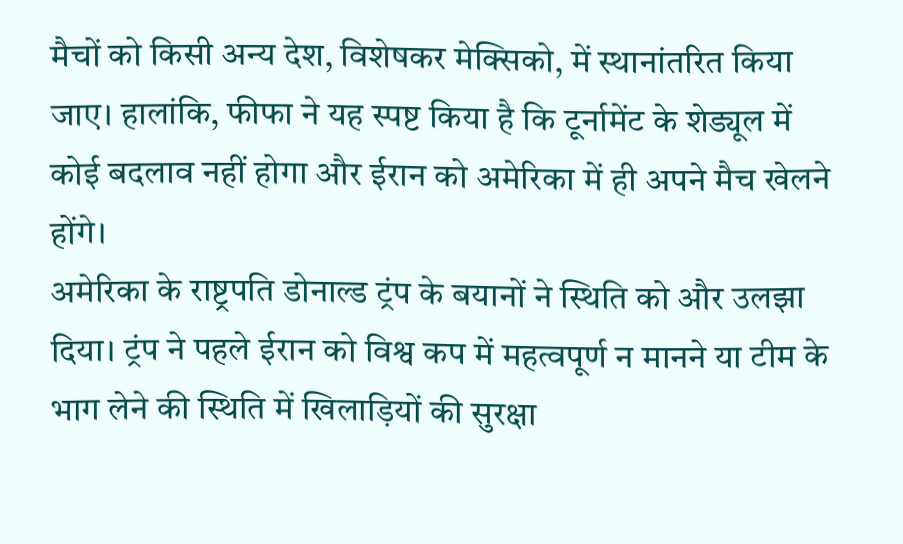मैचों को किसी अन्य देश, विशेषकर मेक्सिको, में स्थानांतरित किया जाए। हालांकि, फीफा ने यह स्पष्ट किया है कि टूर्नामेंट के शेड्यूल में कोई बदलाव नहीं होगा और ईरान को अमेरिका में ही अपने मैच खेलने होंगे।
अमेरिका के राष्ट्रपति डोनाल्ड ट्रंप के बयानों ने स्थिति को और उलझा दिया। ट्रंप ने पहले ईरान को विश्व कप में महत्वपूर्ण न मानने या टीम के भाग लेने की स्थिति में खिलाड़ियों की सुरक्षा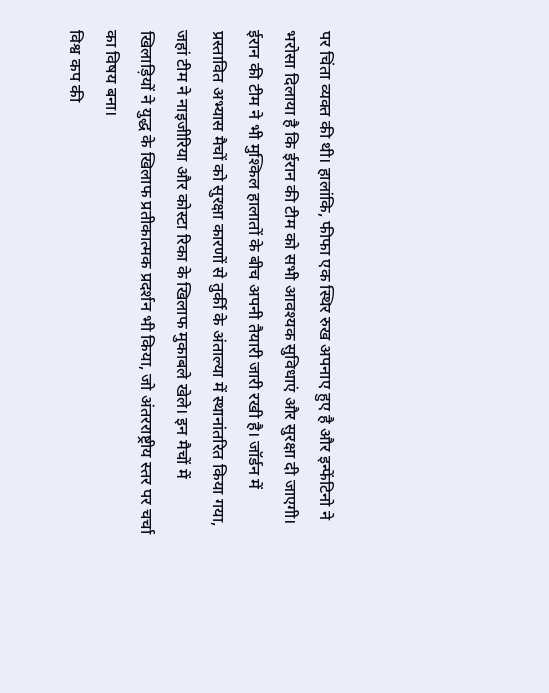पर चिंता व्यक्त की थी। हालांकि, फीफा एक स्थिर रुख अपनाए हुए है और इन्फेंटिनो ने भरोसा दिलाया है कि ईरान की टीम को सभी आवश्यक सुविधाएं और सुरक्षा दी जाएगी।
ईरान की टीम ने भी मुश्किल हालातों के बीच अपनी तैयारी जारी रखी है। जॉर्डन में प्रस्तावित अभ्यास मैचों को सुरक्षा कारणों से तुर्की के अंताल्या में स्थानांतरित किया गया, जहां टीम ने नाइजीरिया और कोस्टा रिका के खिलाफ मुकाबले खेले। इन मैचों में खिलाड़ियों ने युद्ध के खिलाफ प्रतीकात्मक प्रदर्शन भी किया, जो अंतरराष्ट्रीय स्तर पर चर्चा का विषय बना।
विश्व कप की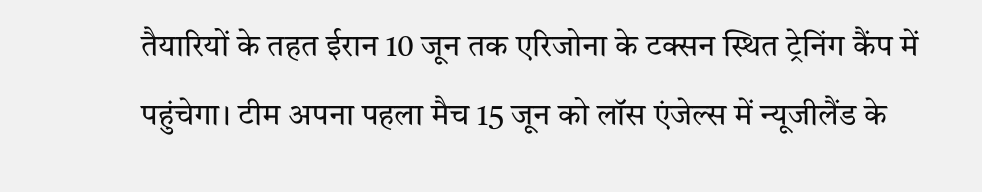तैयारियों के तहत ईरान 10 जून तक एरिजोना के टक्सन स्थित ट्रेनिंग कैंप में पहुंचेगा। टीम अपना पहला मैच 15 जून को लॉस एंजेल्स में न्यूजीलैंड के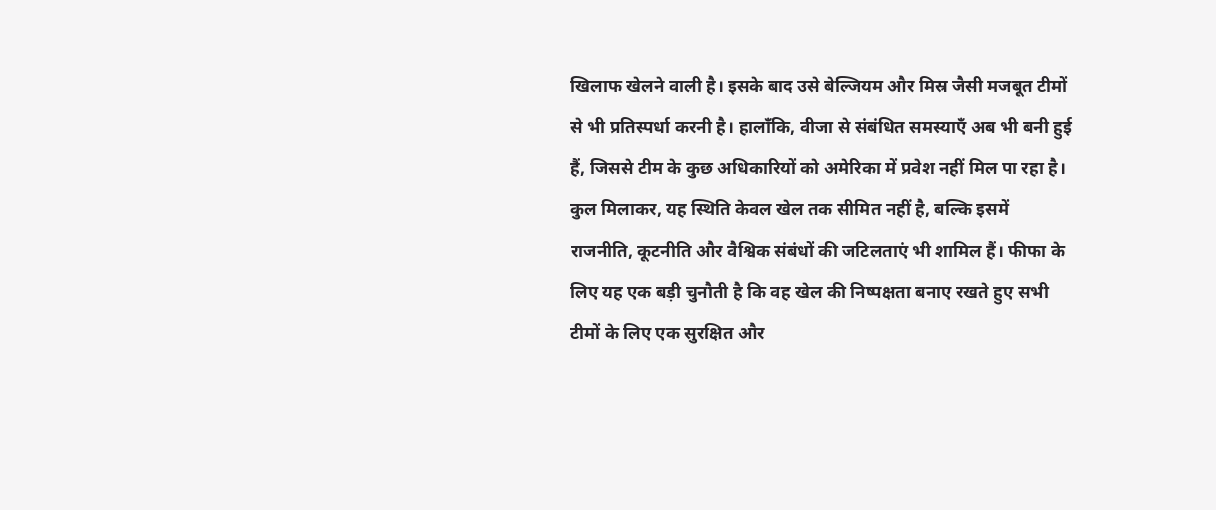खिलाफ खेलने वाली है। इसके बाद उसे बेल्जियम और मिस्र जैसी मजबूत टीमों से भी प्रतिस्पर्धा करनी है। हालाँकि, वीजा से संबंधित समस्याएँ अब भी बनी हुई हैं, जिससे टीम के कुछ अधिकारियों को अमेरिका में प्रवेश नहीं मिल पा रहा है।
कुल मिलाकर, यह स्थिति केवल खेल तक सीमित नहीं है, बल्कि इसमें राजनीति, कूटनीति और वैश्विक संबंधों की जटिलताएं भी शामिल हैं। फीफा के लिए यह एक बड़ी चुनौती है कि वह खेल की निष्पक्षता बनाए रखते हुए सभी टीमों के लिए एक सुरक्षित और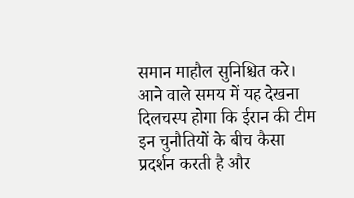समान माहौल सुनिश्चित करे। आने वाले समय में यह देखना दिलचस्प होगा कि ईरान की टीम इन चुनौतियों के बीच कैसा प्रदर्शन करती है और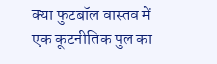क्या फुटबॉल वास्तव में एक कूटनीतिक पुल का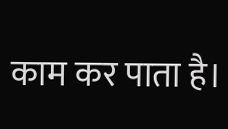काम कर पाता है।